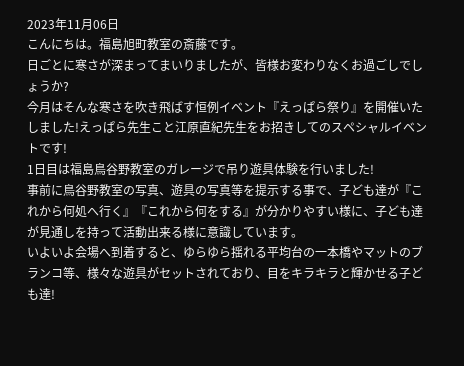2023年11月06日
こんにちは。福島旭町教室の斎藤です。
日ごとに寒さが深まってまいりましたが、皆様お変わりなくお過ごしでしょうか?
今月はそんな寒さを吹き飛ばす恒例イベント『えっぱら祭り』を開催いたしました!えっぱら先生こと江原直紀先生をお招きしてのスペシャルイベントです!
1日目は福島鳥谷野教室のガレージで吊り遊具体験を行いました!
事前に鳥谷野教室の写真、遊具の写真等を提示する事で、子ども達が『これから何処へ行く』『これから何をする』が分かりやすい様に、子ども達が見通しを持って活動出来る様に意識しています。
いよいよ会場へ到着すると、ゆらゆら揺れる平均台の一本橋やマットのブランコ等、様々な遊具がセットされており、目をキラキラと輝かせる子ども達!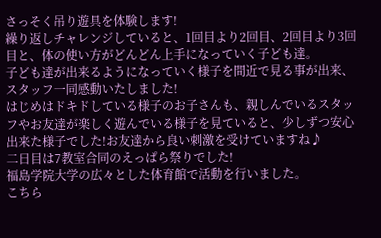さっそく吊り遊具を体験します!
繰り返しチャレンジしていると、1回目より2回目、2回目より3回目と、体の使い方がどんどん上手になっていく子ども達。
子ども達が出来るようになっていく様子を間近で見る事が出来、スタッフ一同感動いたしました!
はじめはドキドしている様子のお子さんも、親しんでいるスタッフやお友達が楽しく遊んでいる様子を見ていると、少しずつ安心出来た様子でした!お友達から良い刺激を受けていますね♪
二日目は7教室合同のえっぱら祭りでした!
福島学院大学の広々とした体育館で活動を行いました。
こちら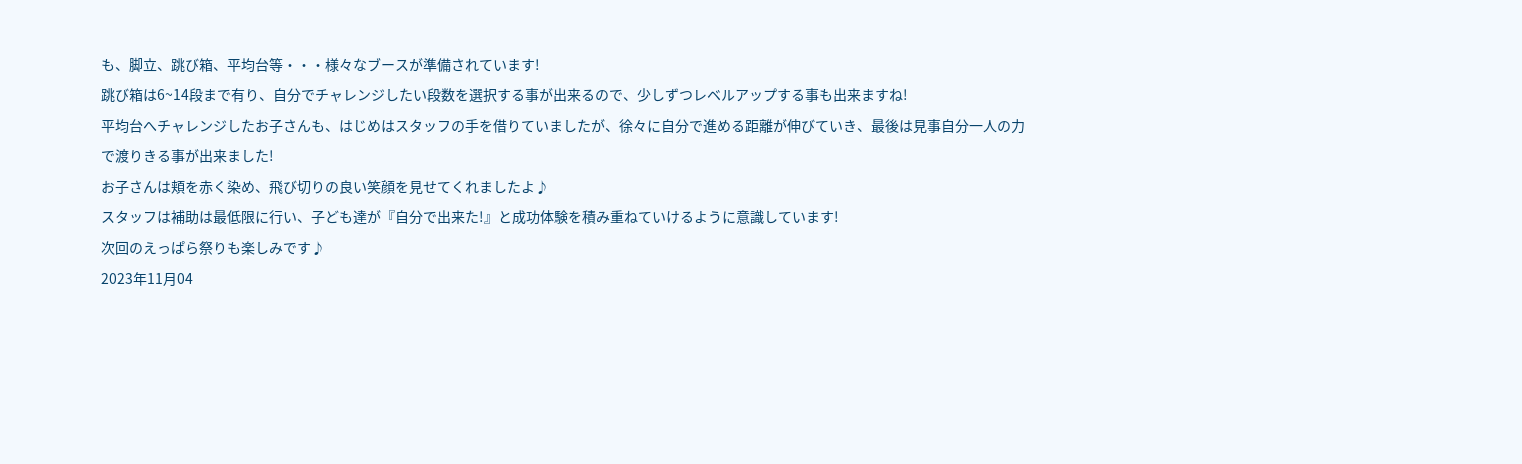も、脚立、跳び箱、平均台等・・・様々なブースが準備されています!
跳び箱は6~14段まで有り、自分でチャレンジしたい段数を選択する事が出来るので、少しずつレベルアップする事も出来ますね!
平均台へチャレンジしたお子さんも、はじめはスタッフの手を借りていましたが、徐々に自分で進める距離が伸びていき、最後は見事自分一人の力で渡りきる事が出来ました!
お子さんは頬を赤く染め、飛び切りの良い笑顔を見せてくれましたよ♪
スタッフは補助は最低限に行い、子ども達が『自分で出来た!』と成功体験を積み重ねていけるように意識しています!
次回のえっぱら祭りも楽しみです♪
2023年11月04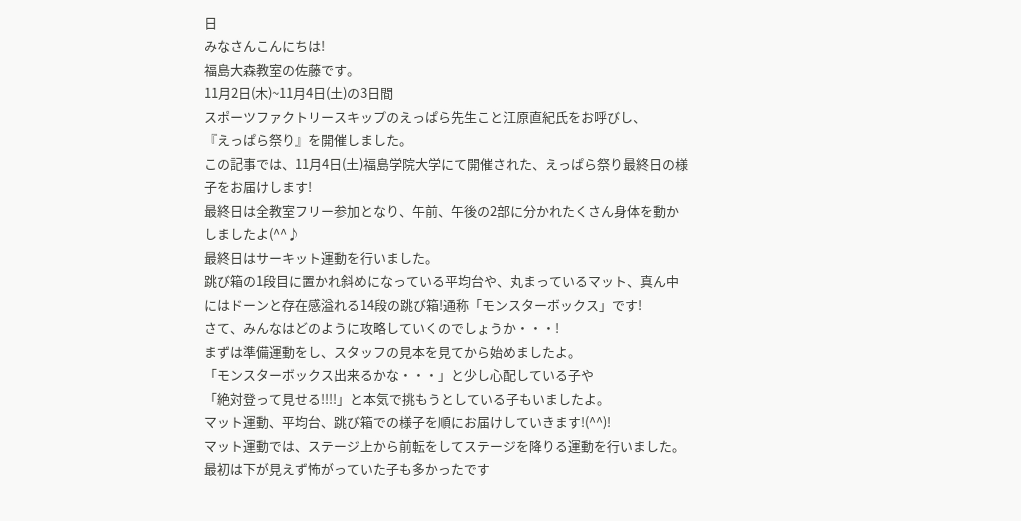日
みなさんこんにちは!
福島大森教室の佐藤です。
11月2日(木)~11月4日(土)の3日間
スポーツファクトリースキップのえっぱら先生こと江原直紀氏をお呼びし、
『えっぱら祭り』を開催しました。
この記事では、11月4日(土)福島学院大学にて開催された、えっぱら祭り最終日の様子をお届けします!
最終日は全教室フリー参加となり、午前、午後の2部に分かれたくさん身体を動かしましたよ(^^♪
最終日はサーキット運動を行いました。
跳び箱の1段目に置かれ斜めになっている平均台や、丸まっているマット、真ん中にはドーンと存在感溢れる14段の跳び箱!通称「モンスターボックス」です!
さて、みんなはどのように攻略していくのでしょうか・・・!
まずは準備運動をし、スタッフの見本を見てから始めましたよ。
「モンスターボックス出来るかな・・・」と少し心配している子や
「絶対登って見せる!!!!」と本気で挑もうとしている子もいましたよ。
マット運動、平均台、跳び箱での様子を順にお届けしていきます!(^^)!
マット運動では、ステージ上から前転をしてステージを降りる運動を行いました。最初は下が見えず怖がっていた子も多かったです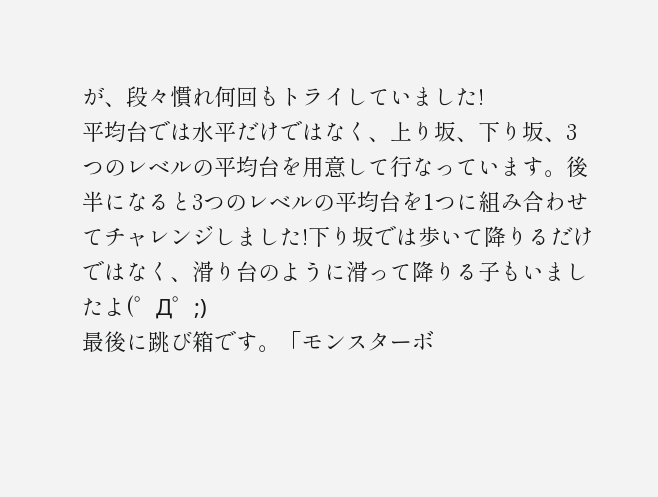が、段々慣れ何回もトライしていました!
平均台では水平だけではなく、上り坂、下り坂、3つのレベルの平均台を用意して行なっています。後半になると3つのレベルの平均台を1つに組み合わせてチャレンジしました!下り坂では歩いて降りるだけではなく、滑り台のように滑って降りる子もいましたよ(゜Д゜;)
最後に跳び箱です。「モンスターボ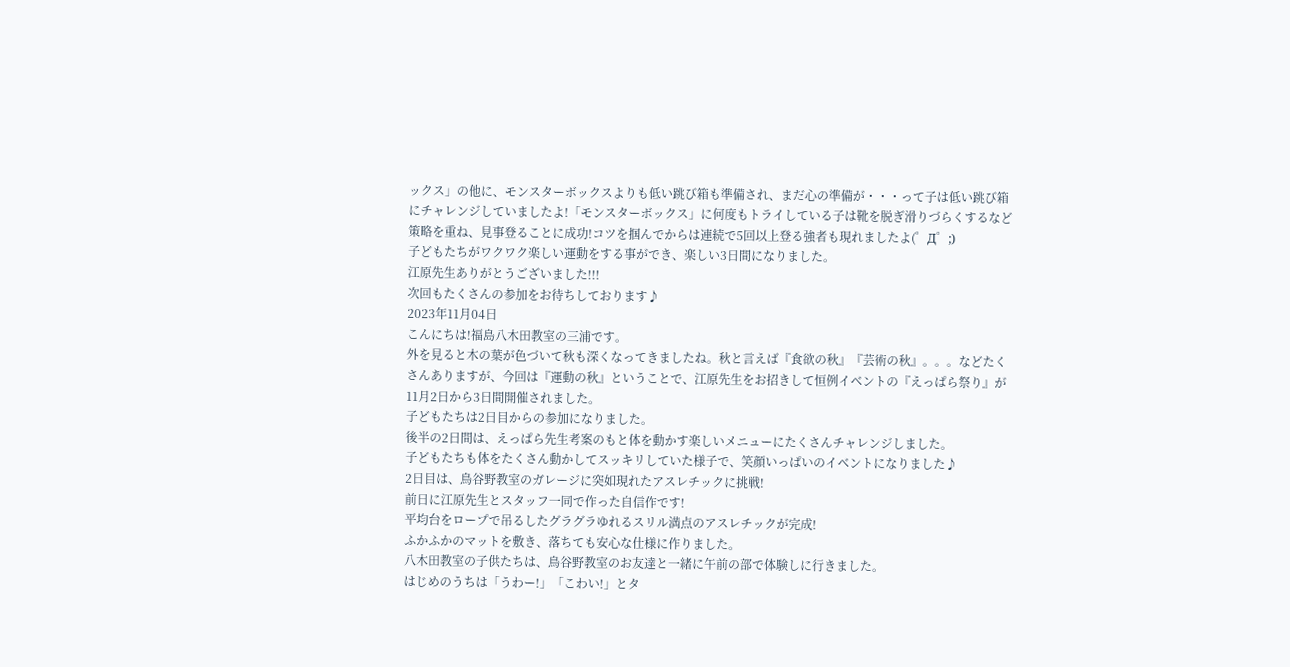ックス」の他に、モンスターボックスよりも低い跳び箱も準備され、まだ心の準備が・・・って子は低い跳び箱にチャレンジしていましたよ!「モンスターボックス」に何度もトライしている子は靴を脱ぎ滑りづらくするなど策略を重ね、見事登ることに成功!コツを掴んでからは連続で5回以上登る強者も現れましたよ(゜Д゜;)
子どもたちがワクワク楽しい運動をする事ができ、楽しい3日間になりました。
江原先生ありがとうございました!!!
次回もたくさんの参加をお待ちしております♪
2023年11月04日
こんにちは!福島八木田教室の三浦です。
外を見ると木の葉が色づいて秋も深くなってきましたね。秋と言えば『食欲の秋』『芸術の秋』。。。などたくさんありますが、今回は『運動の秋』ということで、江原先生をお招きして恒例イベントの『えっぱら祭り』が11月2日から3日間開催されました。
子どもたちは2日目からの参加になりました。
後半の2日間は、えっぱら先生考案のもと体を動かす楽しいメニューにたくさんチャレンジしました。
子どもたちも体をたくさん動かしてスッキリしていた様子で、笑顔いっぱいのイベントになりました♪
2日目は、鳥谷野教室のガレージに突如現れたアスレチックに挑戦!
前日に江原先生とスタッフ一同で作った自信作です!
平均台をロープで吊るしたグラグラゆれるスリル満点のアスレチックが完成!
ふかふかのマットを敷き、落ちても安心な仕様に作りました。
八木田教室の子供たちは、鳥谷野教室のお友達と一緒に午前の部で体験しに行きました。
はじめのうちは「うわー!」「こわい!」とタ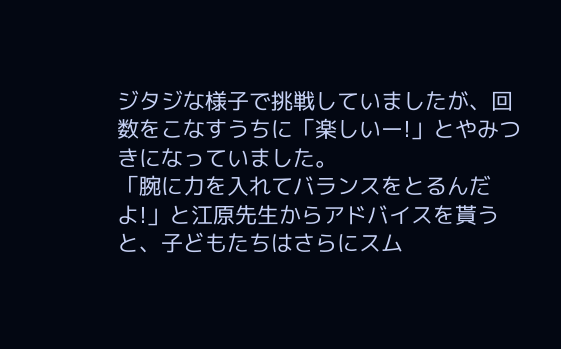ジタジな様子で挑戦していましたが、回数をこなすうちに「楽しいー!」とやみつきになっていました。
「腕に力を入れてバランスをとるんだよ!」と江原先生からアドバイスを貰うと、子どもたちはさらにスム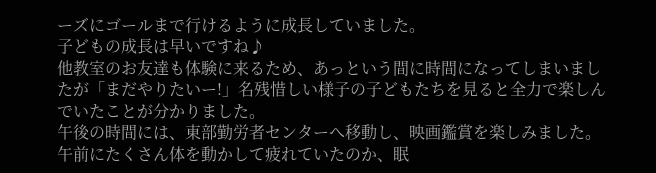ーズにゴールまで行けるように成長していました。
子どもの成長は早いですね♪
他教室のお友達も体験に来るため、あっという間に時間になってしまいましたが「まだやりたいー!」名残惜しい様子の子どもたちを見ると全力で楽しんでいたことが分かりました。
午後の時間には、東部勤労者センターへ移動し、映画鑑賞を楽しみました。
午前にたくさん体を動かして疲れていたのか、眠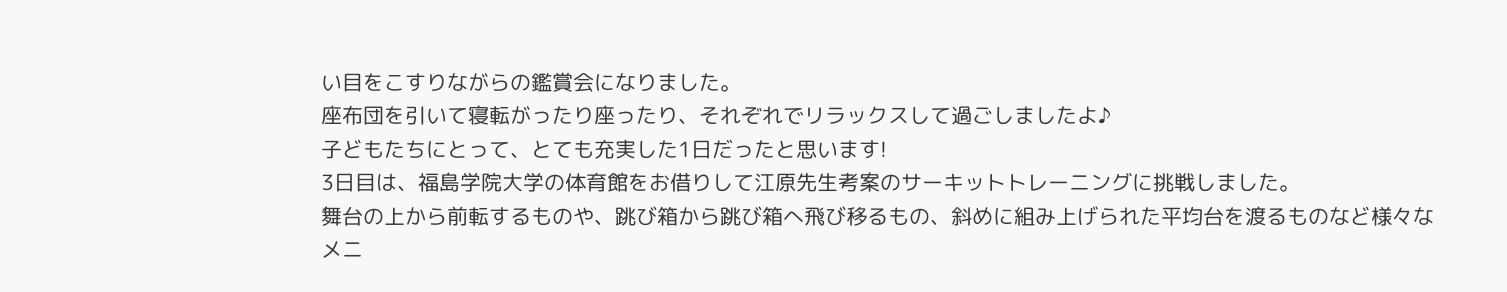い目をこすりながらの鑑賞会になりました。
座布団を引いて寝転がったり座ったり、それぞれでリラックスして過ごしましたよ♪
子どもたちにとって、とても充実した1日だったと思います!
3日目は、福島学院大学の体育館をお借りして江原先生考案のサーキットトレーニングに挑戦しました。
舞台の上から前転するものや、跳び箱から跳び箱へ飛び移るもの、斜めに組み上げられた平均台を渡るものなど様々なメニ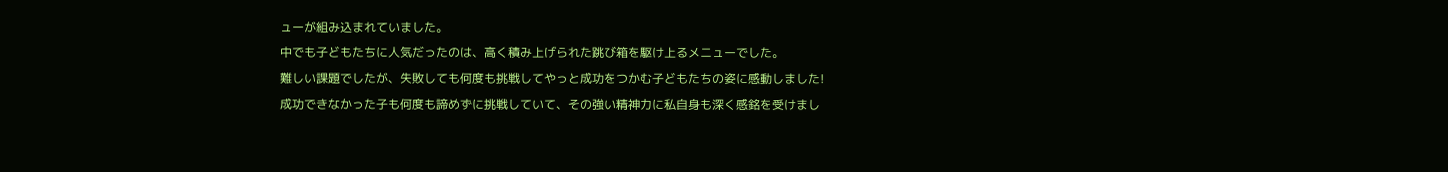ューが組み込まれていました。
中でも子どもたちに人気だったのは、高く積み上げられた跳び箱を駆け上るメニューでした。
難しい課題でしたが、失敗しても何度も挑戦してやっと成功をつかむ子どもたちの姿に感動しました!
成功できなかった子も何度も諦めずに挑戦していて、その強い精神力に私自身も深く感銘を受けまし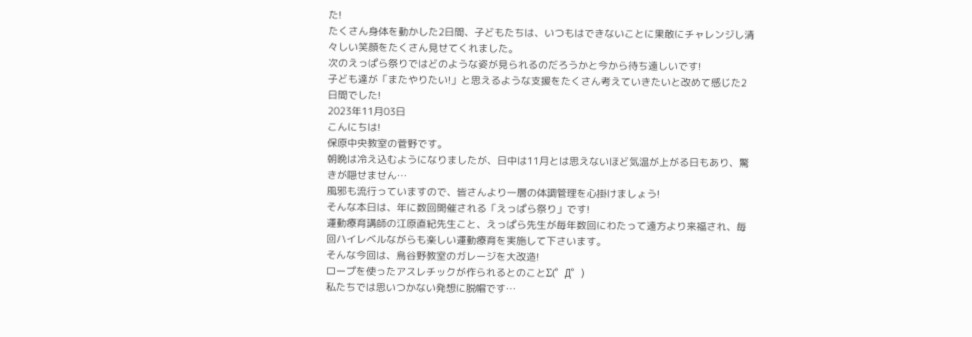た!
たくさん身体を動かした2日間、子どもたちは、いつもはできないことに果敢にチャレンジし清々しい笑顔をたくさん見せてくれました。
次のえっぱら祭りではどのような姿が見られるのだろうかと今から待ち遠しいです!
子ども達が「またやりたい!」と思えるような支援をたくさん考えていきたいと改めて感じた2日間でした!
2023年11月03日
こんにちは!
保原中央教室の菅野です。
朝晩は冷え込むようになりましたが、日中は11月とは思えないほど気温が上がる日もあり、驚きが隠せません…
風邪も流行っていますので、皆さんより一層の体調管理を心掛けましょう!
そんな本日は、年に数回開催される「えっぱら祭り」です!
運動療育講師の江原直紀先生こと、えっぱら先生が毎年数回にわたって遠方より来福され、毎回ハイレベルながらも楽しい運動療育を実施して下さいます。
そんな今回は、鳥谷野教室のガレージを大改造!
ロープを使ったアスレチックが作られるとのことΣ(゜Д゜)
私たちでは思いつかない発想に脱帽です…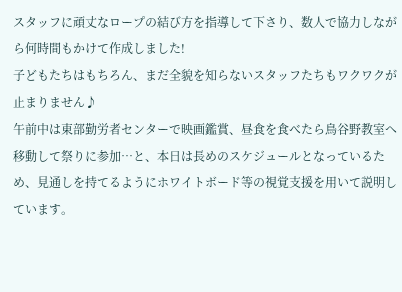スタッフに頑丈なロープの結び方を指導して下さり、数人で協力しながら何時間もかけて作成しました!
子どもたちはもちろん、まだ全貌を知らないスタッフたちもワクワクが止まりません♪
午前中は東部勤労者センターで映画鑑賞、昼食を食べたら鳥谷野教室へ移動して祭りに参加…と、本日は長めのスケジュールとなっているため、見通しを持てるようにホワイトボード等の視覚支援を用いて説明しています。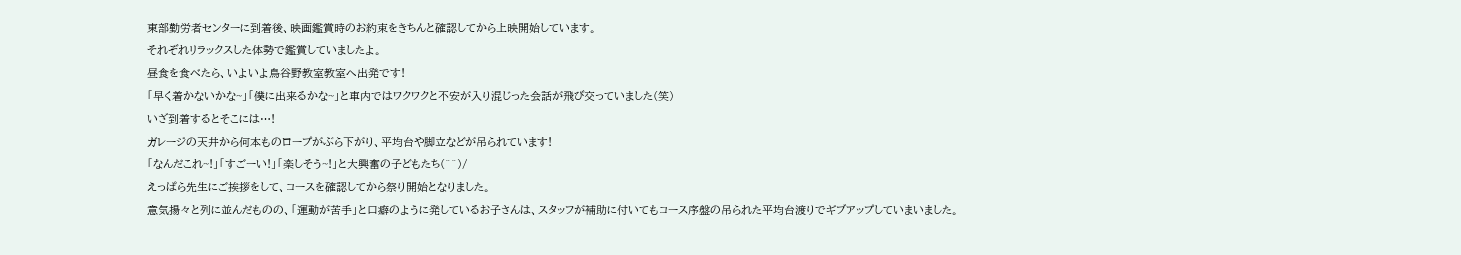東部勤労者センターに到着後、映画鑑賞時のお約束をきちんと確認してから上映開始しています。
それぞれリラックスした体勢で鑑賞していましたよ。
昼食を食べたら、いよいよ鳥谷野教室教室へ出発です!
「早く着かないかな~」「僕に出来るかな~」と車内ではワクワクと不安が入り混じった会話が飛び交っていました(笑)
いざ到着するとそこには…!
ガレージの天井から何本ものロープがぶら下がり、平均台や脚立などが吊られています!
「なんだこれ~!」「すごーい!」「楽しそう~!」と大興奮の子どもたち(^^)/
えっぱら先生にご挨拶をして、コースを確認してから祭り開始となりました。
意気揚々と列に並んだものの、「運動が苦手」と口癖のように発しているお子さんは、スタッフが補助に付いてもコース序盤の吊られた平均台渡りでギブアップしていまいました。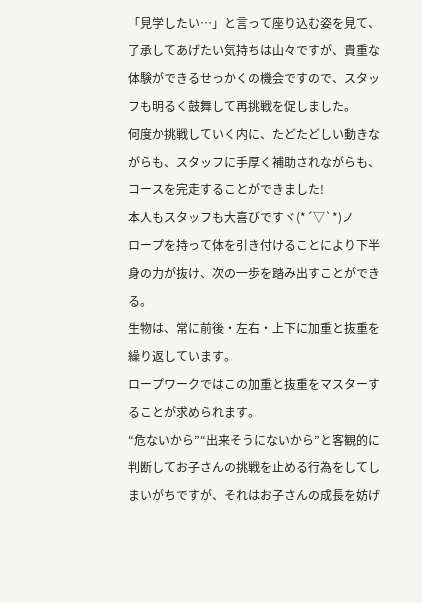「見学したい…」と言って座り込む姿を見て、了承してあげたい気持ちは山々ですが、貴重な体験ができるせっかくの機会ですので、スタッフも明るく鼓舞して再挑戦を促しました。
何度か挑戦していく内に、たどたどしい動きながらも、スタッフに手厚く補助されながらも、コースを完走することができました!
本人もスタッフも大喜びですヾ(*´▽`*)ノ
ロープを持って体を引き付けることにより下半身の力が抜け、次の一歩を踏み出すことができる。
生物は、常に前後・左右・上下に加重と抜重を繰り返しています。
ロープワークではこの加重と抜重をマスターすることが求められます。
“危ないから”“出来そうにないから”と客観的に判断してお子さんの挑戦を止める行為をしてしまいがちですが、それはお子さんの成長を妨げ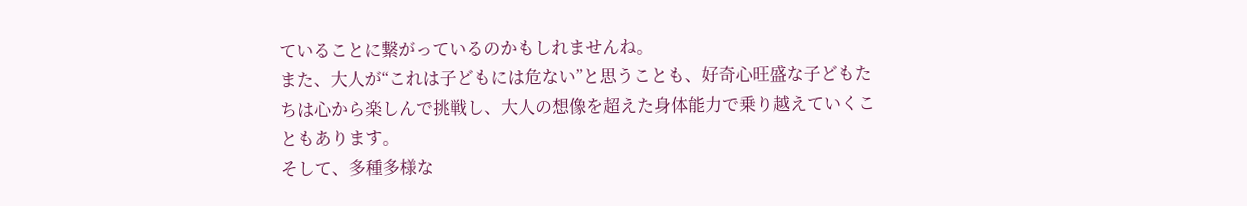ていることに繋がっているのかもしれませんね。
また、大人が“これは子どもには危ない”と思うことも、好奇心旺盛な子どもたちは心から楽しんで挑戦し、大人の想像を超えた身体能力で乗り越えていくこともあります。
そして、多種多様な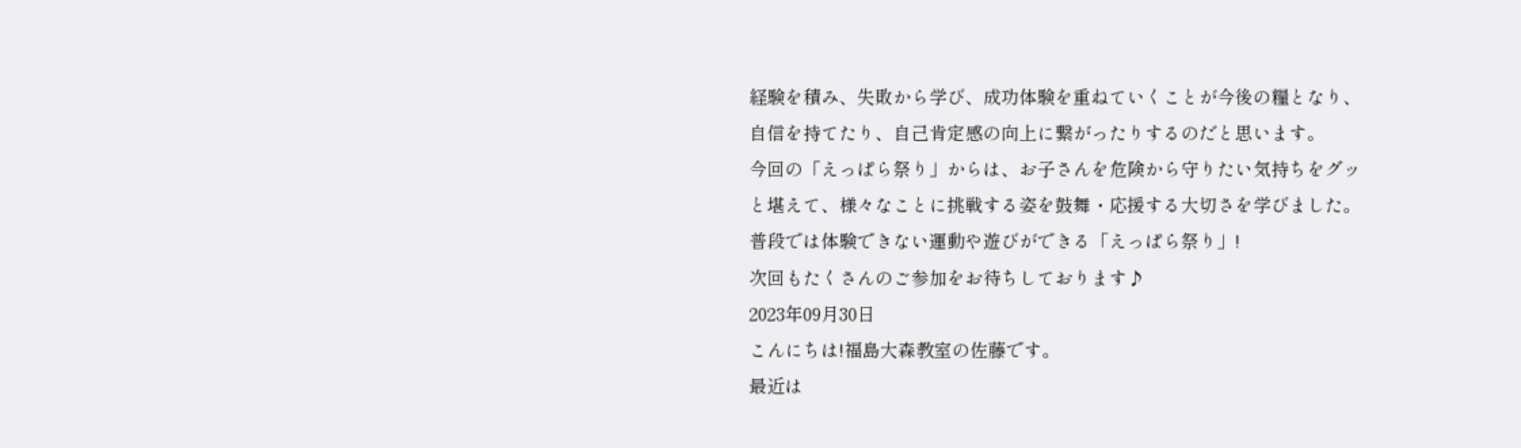経験を積み、失敗から学び、成功体験を重ねていくことが今後の糧となり、自信を持てたり、自己肯定感の向上に繋がったりするのだと思います。
今回の「えっぱら祭り」からは、お子さんを危険から守りたい気持ちをグッと堪えて、様々なことに挑戦する姿を鼓舞・応援する大切さを学びました。
普段では体験できない運動や遊びができる「えっぱら祭り」!
次回もたくさんのご参加をお待ちしております♪
2023年09月30日
こんにちは!福島大森教室の佐藤です。
最近は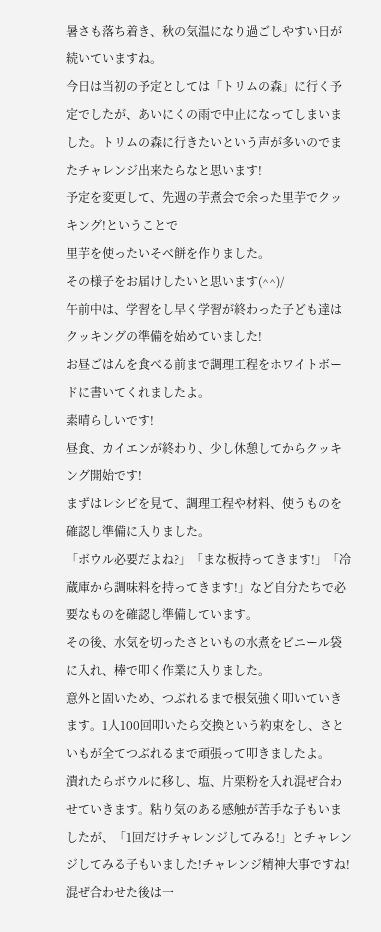暑さも落ち着き、秋の気温になり過ごしやすい日が続いていますね。
今日は当初の予定としては「トリムの森」に行く予定でしたが、あいにくの雨で中止になってしまいました。トリムの森に行きたいという声が多いのでまたチャレンジ出来たらなと思います!
予定を変更して、先週の芋煮会で余った里芋でクッキング!ということで
里芋を使ったいそべ餅を作りました。
その様子をお届けしたいと思います(^^)/
午前中は、学習をし早く学習が終わった子ども達はクッキングの準備を始めていました!
お昼ごはんを食べる前まで調理工程をホワイトボードに書いてくれましたよ。
素晴らしいです!
昼食、カイエンが終わり、少し休憩してからクッキング開始です!
まずはレシピを見て、調理工程や材料、使うものを確認し準備に入りました。
「ボウル必要だよね?」「まな板持ってきます!」「冷蔵庫から調味料を持ってきます!」など自分たちで必要なものを確認し準備しています。
その後、水気を切ったさといもの水煮をビニール袋に入れ、棒で叩く作業に入りました。
意外と固いため、つぶれるまで根気強く叩いていきます。1人100回叩いたら交換という約束をし、さといもが全てつぶれるまで頑張って叩きましたよ。
潰れたらボウルに移し、塩、片栗粉を入れ混ぜ合わせていきます。粘り気のある感触が苦手な子もいましたが、「1回だけチャレンジしてみる!」とチャレンジしてみる子もいました!チャレンジ精神大事ですね!
混ぜ合わせた後は一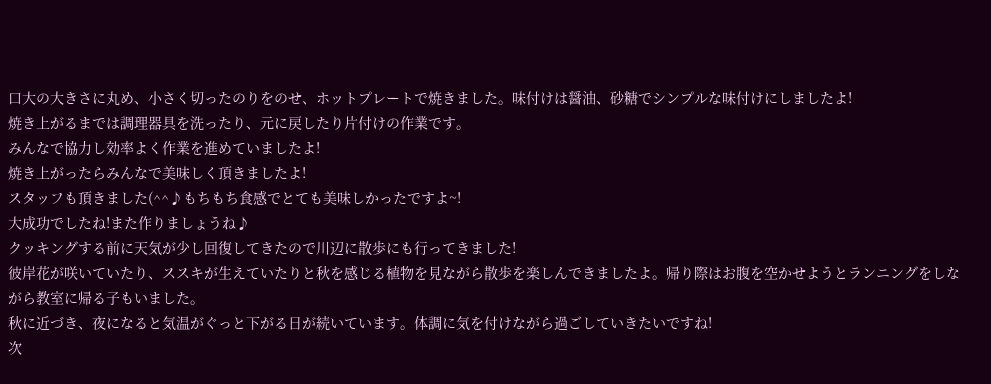口大の大きさに丸め、小さく切ったのりをのせ、ホットプレートで焼きました。味付けは醤油、砂糖でシンプルな味付けにしましたよ!
焼き上がるまでは調理器具を洗ったり、元に戻したり片付けの作業です。
みんなで協力し効率よく作業を進めていましたよ!
焼き上がったらみんなで美味しく頂きましたよ!
スタッフも頂きました(^^♪もちもち食感でとても美味しかったですよ~!
大成功でしたね!また作りましょうね♪
クッキングする前に天気が少し回復してきたので川辺に散歩にも行ってきました!
彼岸花が咲いていたり、ススキが生えていたりと秋を感じる植物を見ながら散歩を楽しんできましたよ。帰り際はお腹を空かせようとランニングをしながら教室に帰る子もいました。
秋に近づき、夜になると気温がぐっと下がる日が続いています。体調に気を付けながら過ごしていきたいですね!
次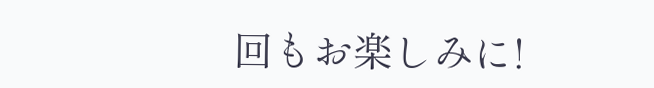回もお楽しみに!